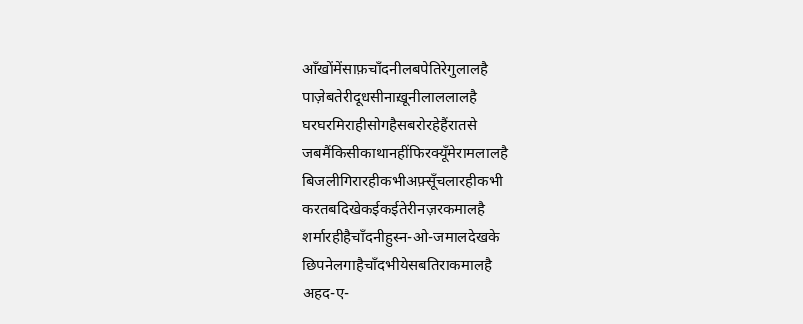आँखोंमेंसाफ़चाँदनीलबपेतिरेगुलालहै
पाज़ेबतेरीदूधसीनाख़ूनीलाललालहै
घरघरमिराहीसोगहैसबरोरहेहैंरातसे
जबमैंकिसीकाथानहींफिरक्यूँमेरामलालहै
बिजलीगिरारहीकभीअफ़्सूँचलारहीकभी
करतबदिखेकईकईतेरीनज़रकमालहै
शर्मारहीहैचाँदनीहुस्न-ओ-जमालदेखके
छिपनेलगाहैचाँदभीयेसबतिराकमालहै
अहद-ए-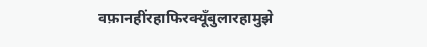वफ़ानहींरहाफिरक्यूँबुलारहामुझे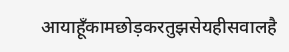आयाहूँकामछोड़करतुझसेयहीसवालहै